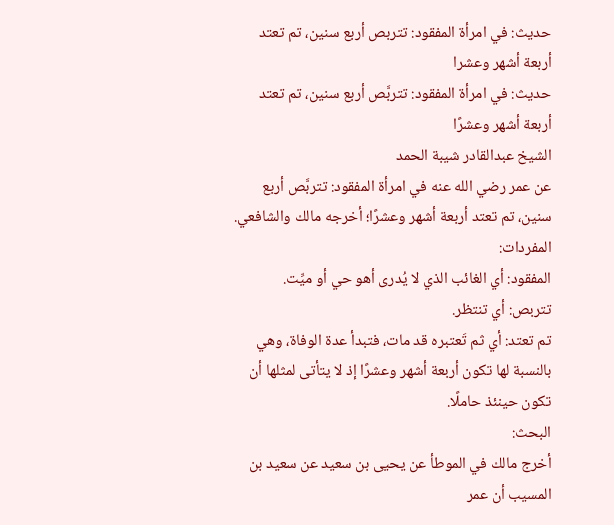حديث: في امرأة المفقود: تتربص أربع سنين، تم تعتد أربعة أشهر وعشرا
حديث: في امرأة المفقود: تتربَّص أربع سنين، تم تعتد أربعة أشهر وعشرًا
الشيخ عبدالقادر شيبة الحمد
عن عمر رضي الله عنه في امرأة المفقود: تتربَّص أربع سنين، تم تعتد أربعة أشهر وعشرًا؛ أخرجه مالك والشافعي.
المفردات:
المفقود: أي الغائب الذي لا يُدرى أهو حي أو ميِّت.
تتربص: أي تنتظر.
تم تعتد: أي ثم تَعتبره قد مات، فتبدأ عدة الوفاة، وهي بالنسبة لها تكون أربعة أشهر وعشرًا إذ لا يتأتى لمثلها أن تكون حينئذ حاملًا.
البحث:
أخرج مالك في الموطأ عن يحيى بن سعيد عن سعيد بن المسيب أن عمر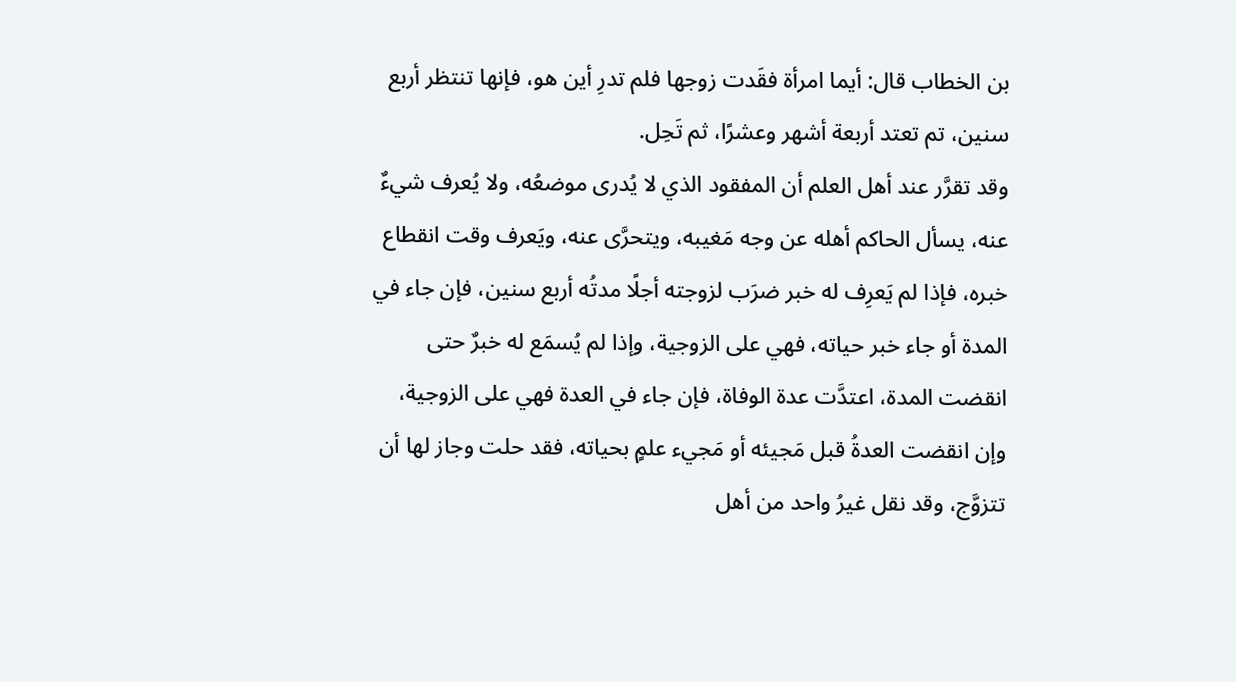بن الخطاب قال: أيما امرأة فقَدت زوجها فلم تدرِ أين هو، فإنها تنتظر أربع سنين، تم تعتد أربعة أشهر وعشرًا، ثم تَحِل.
وقد تقرَّر عند أهل العلم أن المفقود الذي لا يُدرى موضعُه، ولا يُعرف شيءٌ عنه، يسأل الحاكم أهله عن وجه مَغيبه، ويتحرَّى عنه، ويَعرف وقت انقطاع خبره، فإذا لم يَعرِف له خبر ضرَب لزوجته أجلًا مدتُه أربع سنين، فإن جاء في المدة أو جاء خبر حياته، فهي على الزوجية، وإذا لم يُسمَع له خبرٌ حتى انقضت المدة، اعتدَّت عدة الوفاة، فإن جاء في العدة فهي على الزوجية، وإن انقضت العدةُ قبل مَجيئه أو مَجيء علمٍ بحياته، فقد حلت وجاز لها أن تتزوَّج، وقد نقل غيرُ واحد من أهل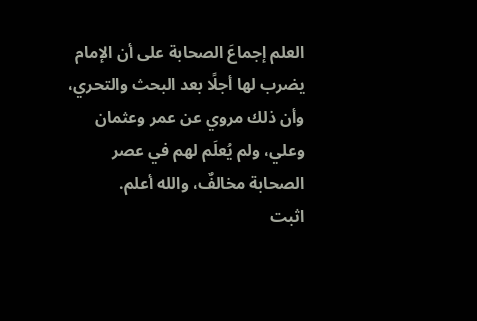العلم إجماعَ الصحابة على أن الإمام يضرب لها أجلًا بعد البحث والتحري، وأن ذلك مروي عن عمر وعثمان وعلي، ولم يُعلَم لهم في عصر الصحابة مخالفٌ، والله أعلم.
اثبت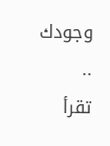وجودك
..
تقرأ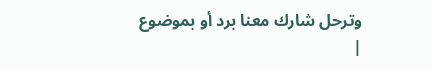وترحل شارك معنا برد أو بموضوع
|